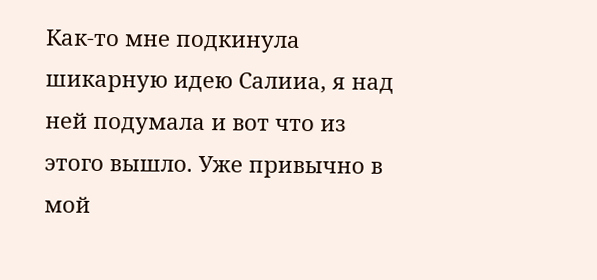Как-то мне подкинула шикарную идею Салииа, я над ней подумала и вот что из этого вышло. Уже привычно в мой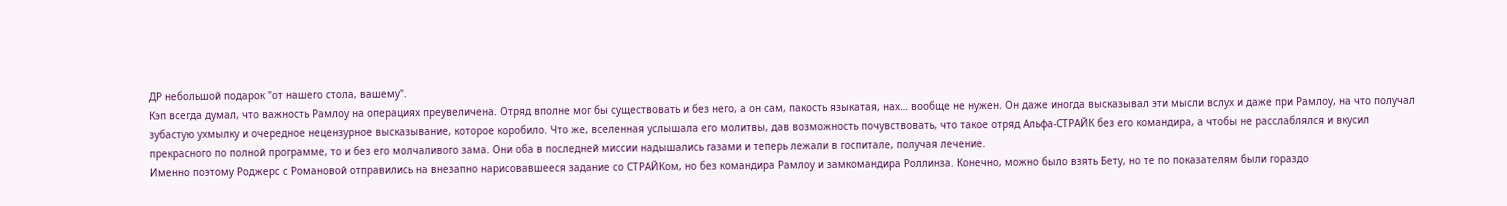ДР небольшой подарок "от нашего стола, вашему".
Кэп всегда думал, что важность Рамлоу на операциях преувеличена. Отряд вполне мог бы существовать и без него, а он сам, пакость языкатая, нах… вообще не нужен. Он даже иногда высказывал эти мысли вслух и даже при Рамлоу, на что получал зубастую ухмылку и очередное нецензурное высказывание, которое коробило. Что же, вселенная услышала его молитвы, дав возможность почувствовать, что такое отряд Альфа-СТРАЙК без его командира, а чтобы не расслаблялся и вкусил прекрасного по полной программе, то и без его молчаливого зама. Они оба в последней миссии надышались газами и теперь лежали в госпитале, получая лечение.
Именно поэтому Роджерс с Романовой отправились на внезапно нарисовавшееся задание со СТРАЙКом, но без командира Рамлоу и замкомандира Роллинза. Конечно, можно было взять Бету, но те по показателям были гораздо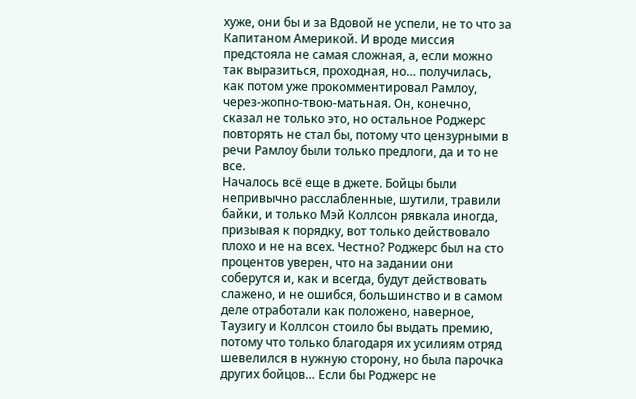хуже, они бы и за Вдовой не успели, не то что за Капитаном Америкой. И вроде миссия предстояла не самая сложная, а, если можно так выразиться, проходная, но… получилась, как потом уже прокомментировал Рамлоу, через-жопно-твою-матьная. Он, конечно, сказал не только это, но остальное Роджерс повторять не стал бы, потому что цензурными в речи Рамлоу были только предлоги, да и то не все.
Началось всё еще в джете. Бойцы были непривычно расслабленные, шутили, травили байки, и только Мэй Коллсон рявкала иногда, призывая к порядку, вот только действовало плохо и не на всех. Честно? Роджерс был на сто процентов уверен, что на задании они соберутся и, как и всегда, будут действовать слажено, и не ошибся, большинство и в самом деле отработали как положено, наверное, Таузигу и Коллсон стоило бы выдать премию, потому что только благодаря их усилиям отряд шевелился в нужную сторону, но была парочка других бойцов… Если бы Роджерс не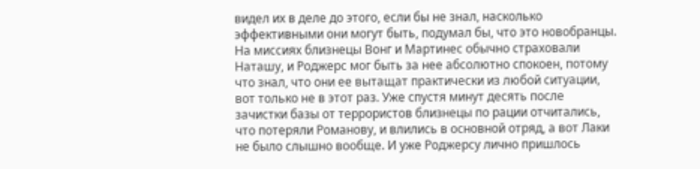видел их в деле до этого, если бы не знал, насколько эффективными они могут быть, подумал бы, что это новобранцы.
На миссиях близнецы Вонг и Мартинес обычно страховали Наташу, и Роджерс мог быть за нее абсолютно спокоен, потому что знал, что они ее вытащат практически из любой ситуации, вот только не в этот раз. Уже спустя минут десять после зачистки базы от террористов близнецы по рации отчитались, что потеряли Романову, и влились в основной отряд, а вот Лаки не было слышно вообще. И уже Роджерсу лично пришлось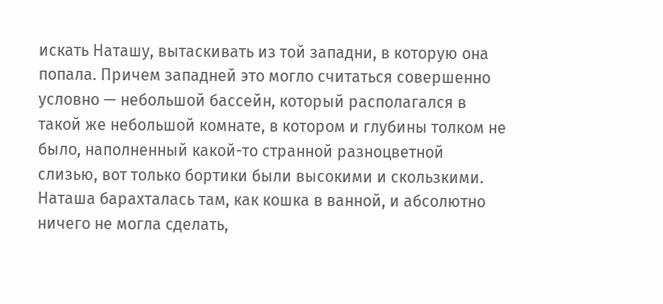искать Наташу, вытаскивать из той западни, в которую она попала. Причем западней это могло считаться совершенно условно — небольшой бассейн, который располагался в такой же небольшой комнате, в котором и глубины толком не было, наполненный какой-то странной разноцветной слизью, вот только бортики были высокими и скользкими. Наташа барахталась там, как кошка в ванной, и абсолютно ничего не могла сделать,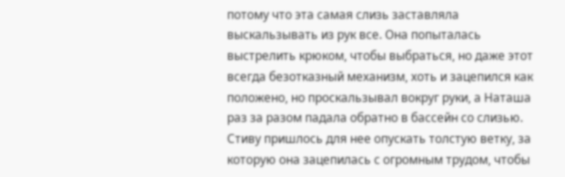потому что эта самая слизь заставляла выскальзывать из рук все. Она попыталась выстрелить крюком, чтобы выбраться, но даже этот всегда безотказный механизм, хоть и зацепился как положено, но проскальзывал вокруг руки, а Наташа раз за разом падала обратно в бассейн со слизью. Стиву пришлось для нее опускать толстую ветку, за которую она зацепилась с огромным трудом, чтобы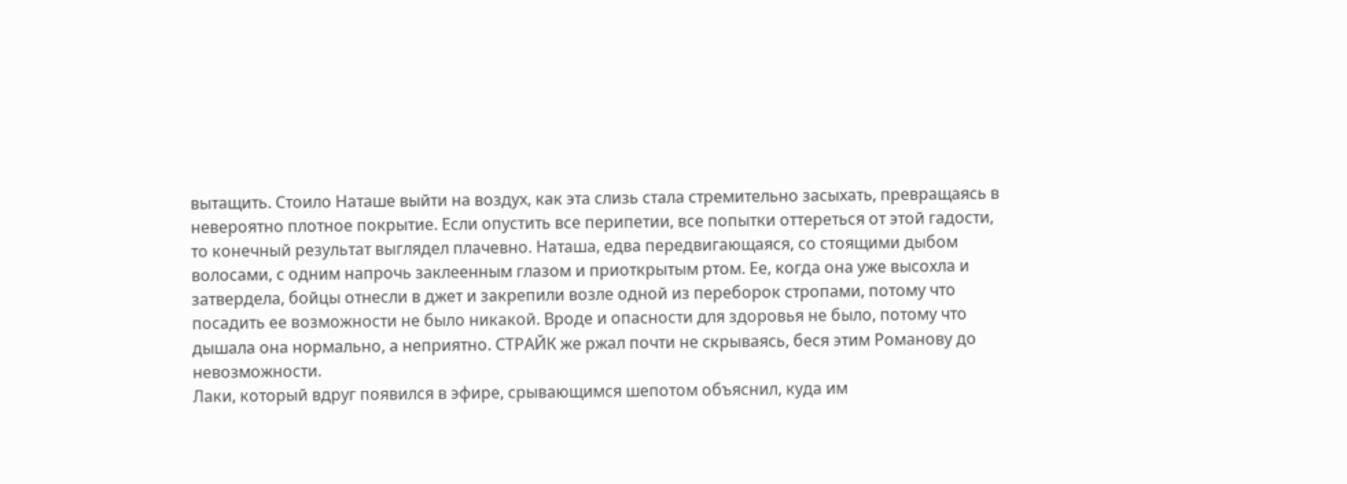вытащить. Стоило Наташе выйти на воздух, как эта слизь стала стремительно засыхать, превращаясь в невероятно плотное покрытие. Если опустить все перипетии, все попытки оттереться от этой гадости, то конечный результат выглядел плачевно. Наташа, едва передвигающаяся, со стоящими дыбом волосами, с одним напрочь заклеенным глазом и приоткрытым ртом. Ее, когда она уже высохла и затвердела, бойцы отнесли в джет и закрепили возле одной из переборок стропами, потому что посадить ее возможности не было никакой. Вроде и опасности для здоровья не было, потому что дышала она нормально, а неприятно. СТРАЙК же ржал почти не скрываясь, беся этим Романову до невозможности.
Лаки, который вдруг появился в эфире, срывающимся шепотом объяснил, куда им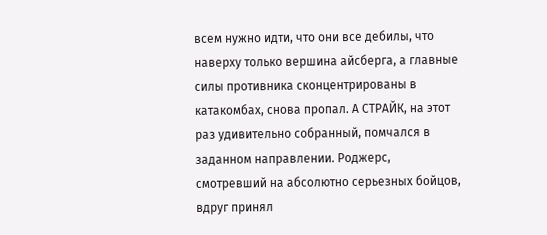всем нужно идти, что они все дебилы, что наверху только вершина айсберга, а главные силы противника сконцентрированы в катакомбах, снова пропал. А СТРАЙК, на этот раз удивительно собранный, помчался в заданном направлении. Роджерс, смотревший на абсолютно серьезных бойцов, вдруг принял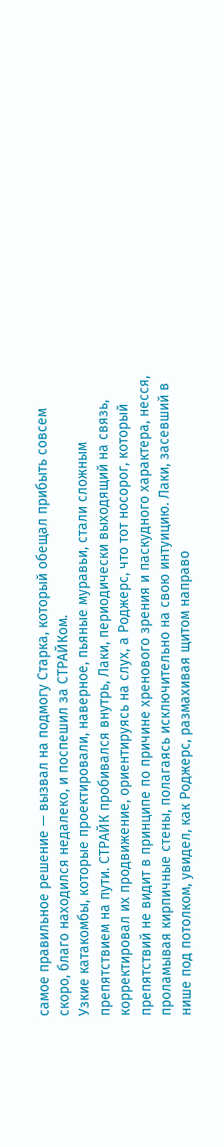самое правильное решение — вызвал на подмогу Старка, который обещал прибыть совсем скоро, благо находился недалеко, и поспешил за СТРАЙКом.
Узкие катакомбы, которые проектировали, наверное, пьяные муравьи, стали сложным препятствием на пути. СТРАЙК пробивался внутрь, Лаки, периодически выходящий на связь, корректировал их продвижение, ориентируясь на слух, а Роджерс, что тот носорог, который препятствий не видит в принципе по причине хренового зрения и паскудного характера, несся, проламывая кирпичные стены, полагаясь исключительно на свою интуицию. Лаки, засевший в нише под потолком, увидел, как Роджерс, размахивая щитом направо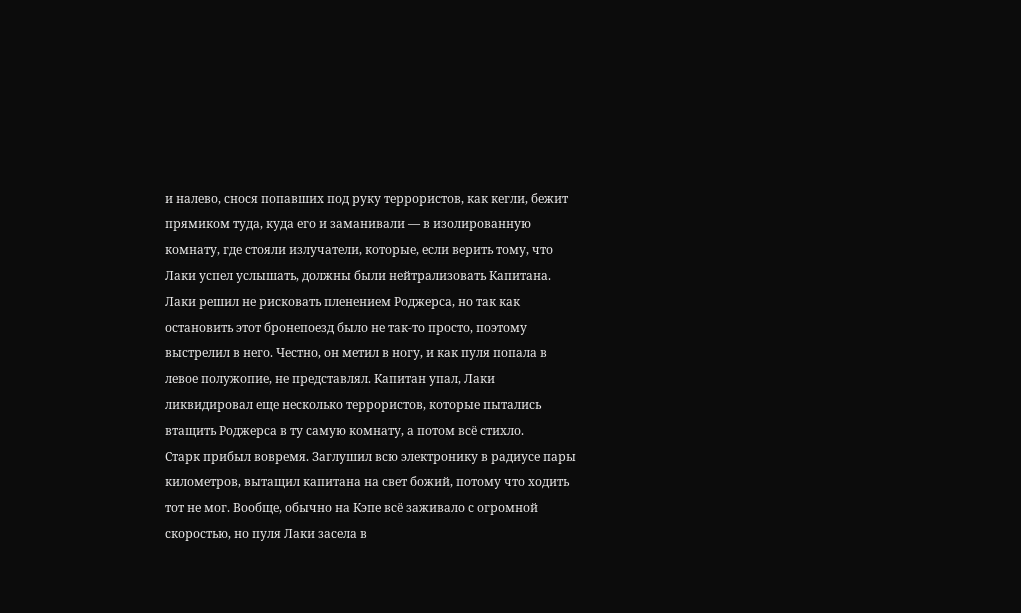и налево, снося попавших под руку террористов, как кегли, бежит прямиком туда, куда его и заманивали — в изолированную комнату, где стояли излучатели, которые, если верить тому, что Лаки успел услышать, должны были нейтрализовать Капитана. Лаки решил не рисковать пленением Роджерса, но так как остановить этот бронепоезд было не так-то просто, поэтому выстрелил в него. Честно, он метил в ногу, и как пуля попала в левое полужопие, не представлял. Капитан упал, Лаки ликвидировал еще несколько террористов, которые пытались втащить Роджерса в ту самую комнату, а потом всё стихло.
Старк прибыл вовремя. Заглушил всю электронику в радиусе пары километров, вытащил капитана на свет божий, потому что ходить тот не мог. Вообще, обычно на Кэпе всё заживало с огромной скоростью, но пуля Лаки засела в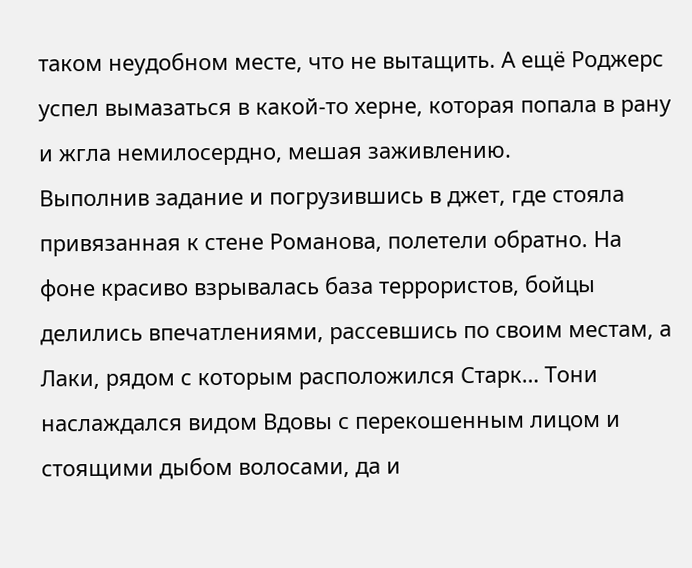таком неудобном месте, что не вытащить. А ещё Роджерс успел вымазаться в какой-то херне, которая попала в рану и жгла немилосердно, мешая заживлению.
Выполнив задание и погрузившись в джет, где стояла привязанная к стене Романова, полетели обратно. На фоне красиво взрывалась база террористов, бойцы делились впечатлениями, рассевшись по своим местам, а Лаки, рядом с которым расположился Старк… Тони наслаждался видом Вдовы с перекошенным лицом и стоящими дыбом волосами, да и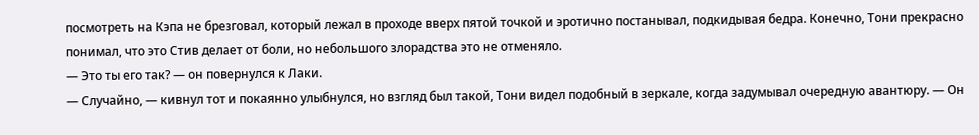посмотреть на Кэпа не брезговал, который лежал в проходе вверх пятой точкой и эротично постанывал, подкидывая бедра. Конечно, Тони прекрасно понимал, что это Стив делает от боли, но небольшого злорадства это не отменяло.
— Это ты его так? — он повернулся к Лаки.
— Случайно, — кивнул тот и покаянно улыбнулся, но взгляд был такой, Тони видел подобный в зеркале, когда задумывал очередную авантюру. — Он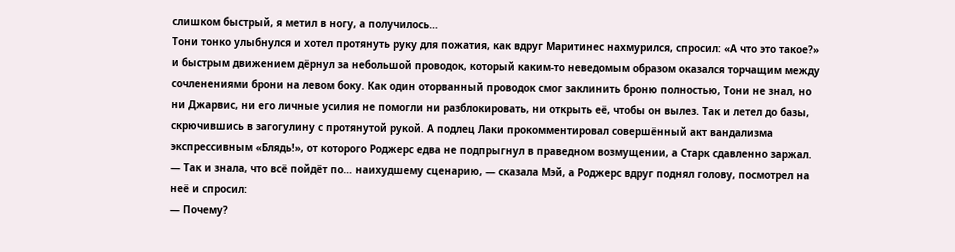слишком быстрый, я метил в ногу, а получилось…
Тони тонко улыбнулся и хотел протянуть руку для пожатия, как вдруг Маритинес нахмурился, спросил: «А что это такое?» и быстрым движением дёрнул за небольшой проводок, который каким-то неведомым образом оказался торчащим между сочленениями брони на левом боку. Как один оторванный проводок смог заклинить броню полностью, Тони не знал, но ни Джарвис, ни его личные усилия не помогли ни разблокировать, ни открыть её, чтобы он вылез. Так и летел до базы, скрючившись в загогулину с протянутой рукой. А подлец Лаки прокомментировал совершённый акт вандализма экспрессивным «Блядь!», от которого Роджерс едва не подпрыгнул в праведном возмущении, а Старк сдавленно заржал.
— Так и знала, что всё пойдёт по… наихудшему сценарию, — сказала Мэй, а Роджерс вдруг поднял голову, посмотрел на неё и спросил:
— Почему?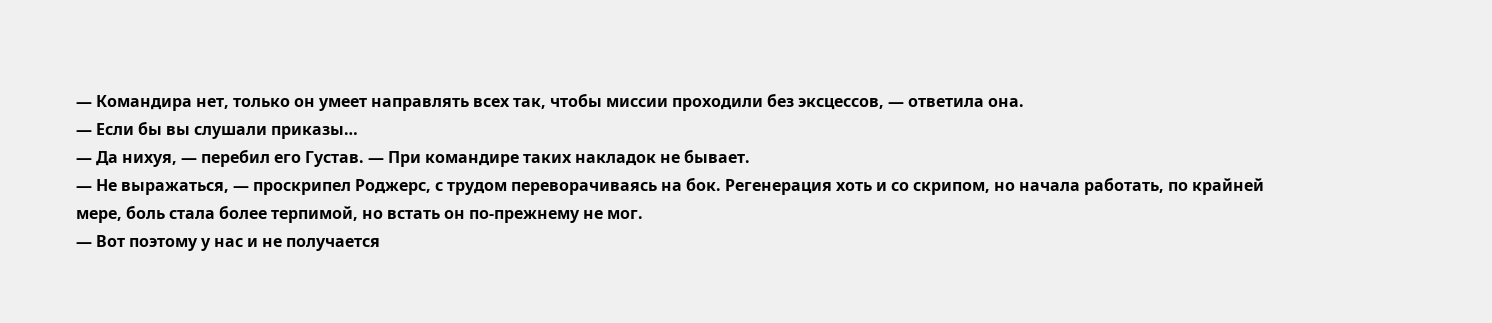— Командира нет, только он умеет направлять всех так, чтобы миссии проходили без эксцессов, — ответила она.
— Если бы вы слушали приказы…
— Да нихуя, — перебил его Густав. — При командире таких накладок не бывает.
— Не выражаться, — проскрипел Роджерс, с трудом переворачиваясь на бок. Регенерация хоть и со скрипом, но начала работать, по крайней мере, боль стала более терпимой, но встать он по-прежнему не мог.
— Вот поэтому у нас и не получается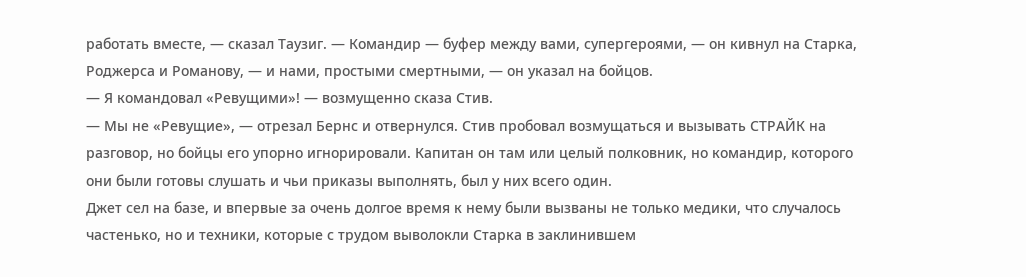работать вместе, — сказал Таузиг. — Командир — буфер между вами, супергероями, — он кивнул на Старка, Роджерса и Романову, — и нами, простыми смертными, — он указал на бойцов.
— Я командовал «Ревущими»! — возмущенно сказа Стив.
— Мы не «Ревущие», — отрезал Бернс и отвернулся. Стив пробовал возмущаться и вызывать СТРАЙК на разговор, но бойцы его упорно игнорировали. Капитан он там или целый полковник, но командир, которого они были готовы слушать и чьи приказы выполнять, был у них всего один.
Джет сел на базе, и впервые за очень долгое время к нему были вызваны не только медики, что случалось частенько, но и техники, которые с трудом выволокли Старка в заклинившем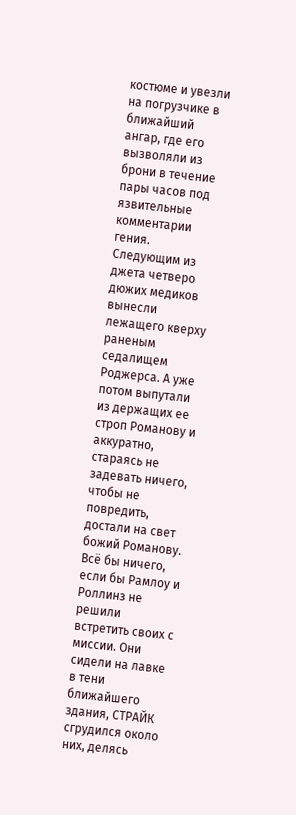костюме и увезли на погрузчике в ближайший ангар, где его вызволяли из брони в течение пары часов под язвительные комментарии гения.
Следующим из джета четверо дюжих медиков вынесли лежащего кверху раненым седалищем Роджерса. А уже потом выпутали из держащих ее строп Романову и аккуратно, стараясь не задевать ничего, чтобы не повредить, достали на свет божий Романову. Всё бы ничего, если бы Рамлоу и Роллинз не решили встретить своих с миссии. Они сидели на лавке в тени ближайшего здания, СТРАЙК сгрудился около них, делясь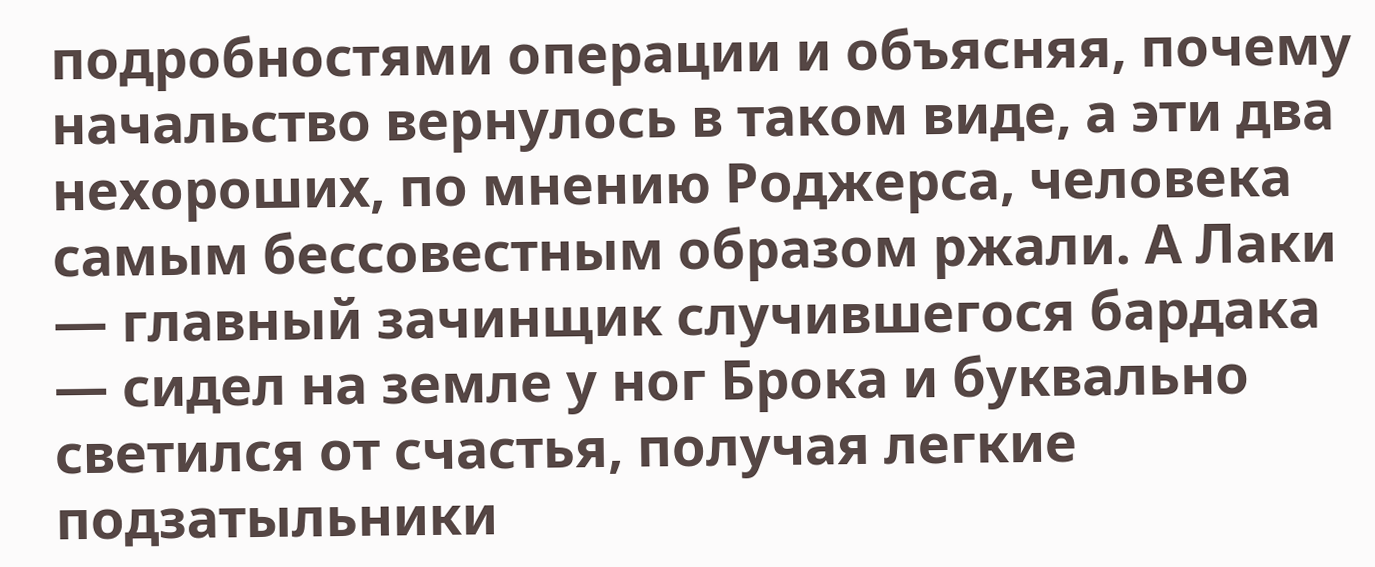подробностями операции и объясняя, почему начальство вернулось в таком виде, а эти два нехороших, по мнению Роджерса, человека самым бессовестным образом ржали. А Лаки — главный зачинщик случившегося бардака — сидел на земле у ног Брока и буквально светился от счастья, получая легкие подзатыльники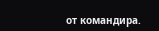от командира.